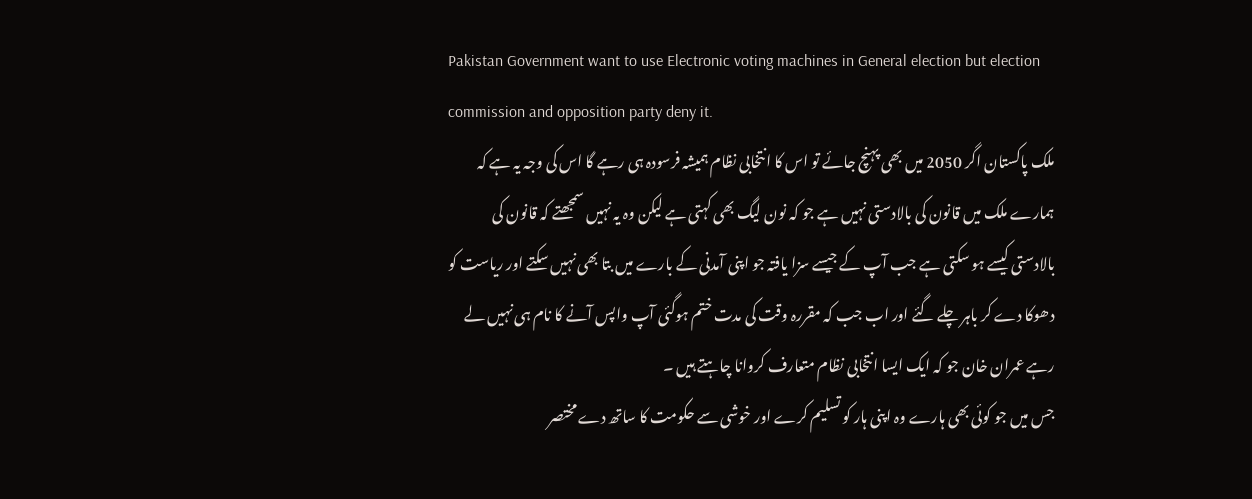Pakistan Government want to use Electronic voting machines in General election but election commission and opposition party deny it.
ملک پاکستان اگر 2050 میں بھی پہنچ جائے تو اس کا انتخابی نظام ہمیشہ فرسودہ ہی رہے گا اس کی وجہ یہ ہے کہ ہمارے ملک میں قانون کی بالادستی نہیں ہے جو کہ نون لیگ بھی کہتی ہے لیکن وہ یہ نہیں سمجھتے کہ قانون کی بالادستی کیسے ہو سکتی ہے جب آپ کے جیسے سزا یافتہ جو اپنی آمدنی کے بارے میں بتا بھی نہیں سکتے اور ریاست کو دھوکا دے کر باہر چلے گئے اور اب جب کہ مقررہ وقت کی مدت ختم ہوگئی آپ واپس آنے کا نام ہی نہیں لے رہے عمران خان جو کہ ایک ایسا انتخابی نظام متعارف کروانا چاہتے ہیں ۔
جس میں جو کوئی بھی ہارے وہ اپنی ہار کو تسلیم کرے اور خوشی سے حکومت کا ساتھ دے مختصر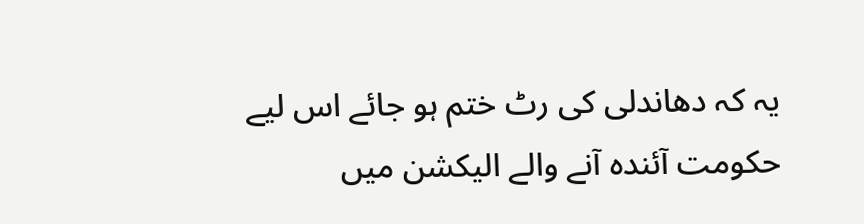یہ کہ دھاندلی کی رٹ ختم ہو جائے اس لیے حکومت آئندہ آنے والے الیکشن میں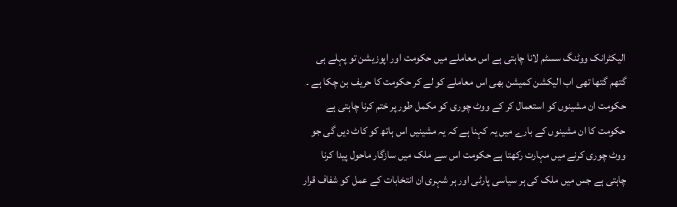الیکٹرانک ووٹنگ سسٹم لانا چاہتی ہے اس معاملے میں حکومت اور اپوزیشن تو پہلے ہی گتھم گتھا تھی اب الیکشن کمیشن بھی اس معاملے کو لے کر حکومت کا حریف بن چکا ہے ۔
حکومت ان مشینوں کو استعمال کر کے ووٹ چوری کو مکمل طور پر ختم کرنا چاہتی ہے حکومت کا ان مشینوں کے بارے میں یہ کہنا ہے کہ یہ مشینیں اس ہاتھ کو کاٹ دیں گی جو ووٹ چوری کرنے میں مہارت رکھتا ہے حکومت اس سے ملک میں سازگار ماحول پیدا کرنا چاہتی ہے جس میں ملک کی ہر سیاسی پارٹی اور ہر شہری ان انتخابات کے عمل کو شفاف قرار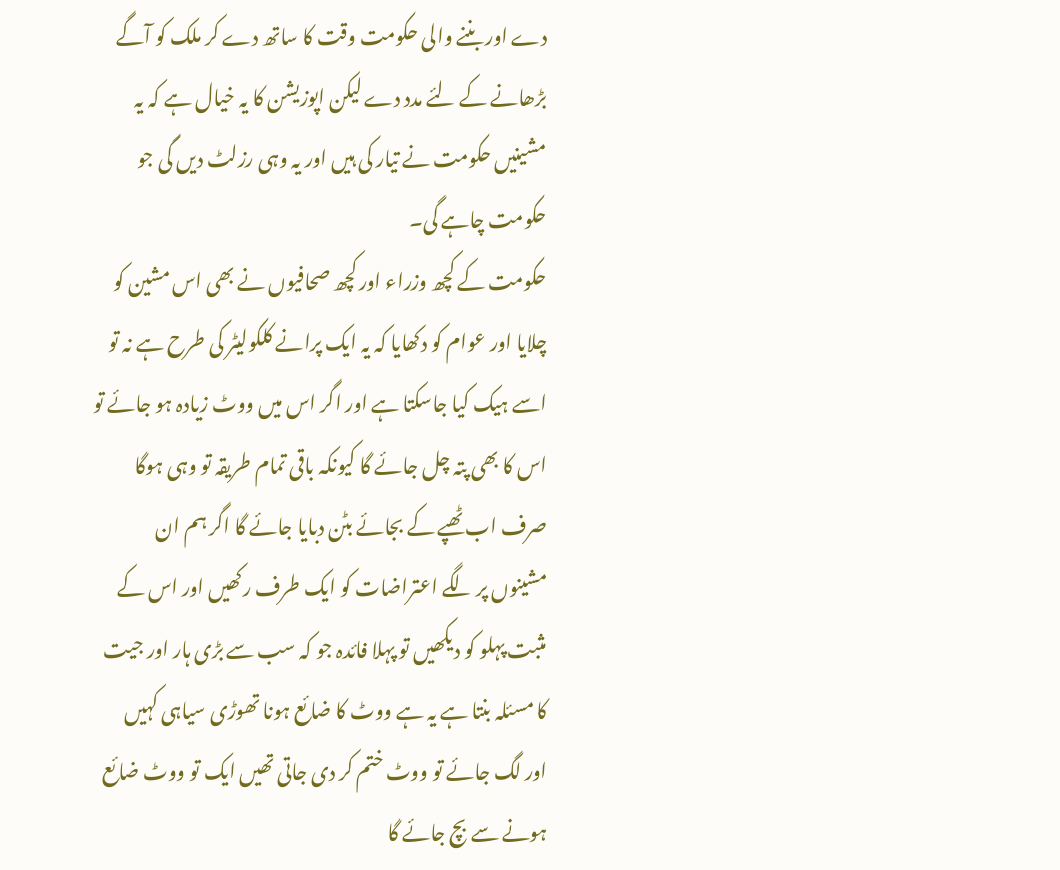دے اور بننے والی حکومت وقت کا ساتھ دے کر ملک کو آگے بڑھانے کے لئے مدد دے لیکن اپوزیشن کا یہ خیال ہے کہ یہ مشینیں حکومت نے تیار کی ہیں اور یہ وہی رزلٹ دیں گی جو حکومت چاہے گی۔
حکومت کے کچھ وزراء اور کچھ صحافیوں نے بھی اس مشین کو چلایا اور عوام کو دکھایا کہ یہ ایک پرانے کلکولیٹر کی طرح ہے نہ تو اسے ہیک کیا جاسکتا ہے اور اگر اس میں ووٹ زیادہ ہو جائے تو اس کا بھی پتہ چل جائے گا کیونکہ باقی تمام طریقہ تو وہی ہوگا صرف اب ٹھپے کے بجائے بٹن دبایا جائے گا اگر ہم ان مشینوں پر لگے اعتراضات کو ایک طرف رکھیں اور اس کے مثبت پہلو کو دیکھیں تو پہلا فائدہ جو کہ سب سے بڑی ہار اور جیت کا مسئلہ بنتا ہے یہ ہے ووٹ کا ضائع ہونا تھوڑی سیاہی کہیں اور لگ جائے تو ووٹ ختم کر دی جاتی تھیں ایک تو ووٹ ضائع ہونے سے بچ جائے گا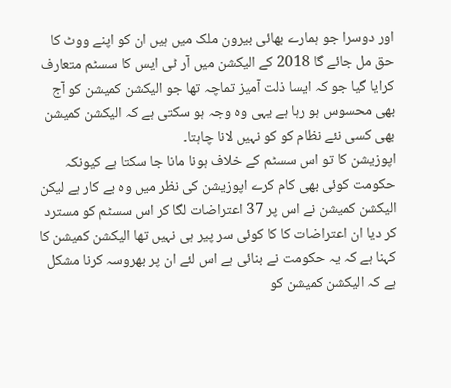اور دوسرا جو ہمارے بھائی بیرون ملک میں ہیں ان کو اپنے ووٹ کا حق مل جائے گا 2018 کے الیکشن میں آر ٹی ایس کا سسٹم متعارف کرایا گیا جو کہ ایسا ذلت آمیز تماچہ تھا جو الیکشن کمیشن کو آج بھی محسوس ہو رہا ہے یہی وہ وجہ ہو سکتی ہے کہ الیکشن کمیشن بھی کسی نئے نظام کو کو نہیں لانا چاہتا۔
اپوزیشن کا تو اس سسٹم کے خلاف ہونا مانا جا سکتا ہے کیونکہ حکومت کوئی بھی کام کرے اپوزیشن کی نظر میں وہ بے کار ہے لیکن الیکشن کمیشن نے اس پر 37 اعتراضات لگا کر اس سسٹم کو مسترد کر دیا ان اعتراضات کا کا کوئی سر پیر ہی نہیں تھا الیکشن کمیشن کا کہنا ہے کہ یہ حکومت نے بنائی ہے اس لئے ان پر بھروسہ کرنا مشکل ہے کہ الیکشن کمیشن کو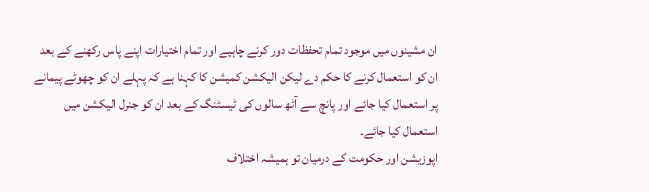ان مشینوں میں موجود تمام تحفظات دور کرنے چاہیے اور تمام اختیارات اپنے پاس رکھنے کے بعد ان کو استعمال کرنے کا حکم دے لیکن الیکشن کمیشن کا کہنا ہے کہ پہلے ان کو چھوٹے پیمانے پر استعمال کیا جائے اور پانچ سے آٹھ سالوں کی ٹیسٹنگ کے بعد ان کو جنرل الیکشن میں استعمال کیا جائے۔
اپوزیشن اور حکومت کے درمیان تو ہمیشہ اختلاف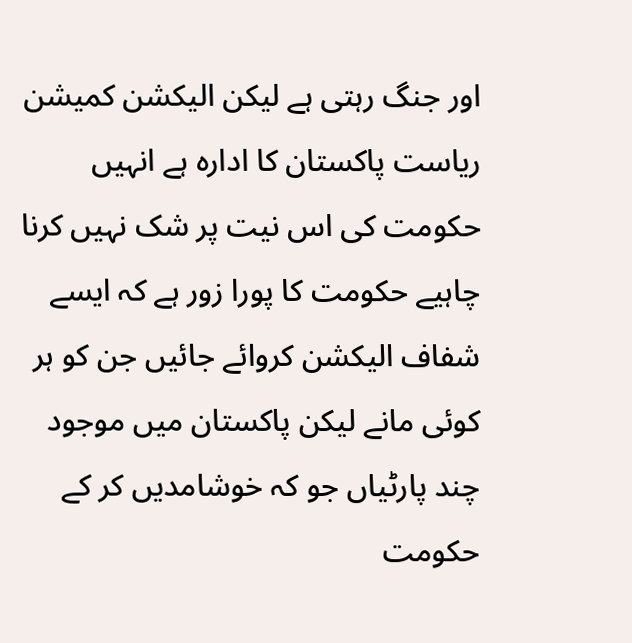اور جنگ رہتی ہے لیکن الیکشن کمیشن ریاست پاکستان کا ادارہ ہے انہیں حکومت کی اس نیت پر شک نہیں کرنا چاہیے حکومت کا پورا زور ہے کہ ایسے شفاف الیکشن کروائے جائیں جن کو ہر کوئی مانے لیکن پاکستان میں موجود چند پارٹیاں جو کہ خوشامدیں کر کے حکومت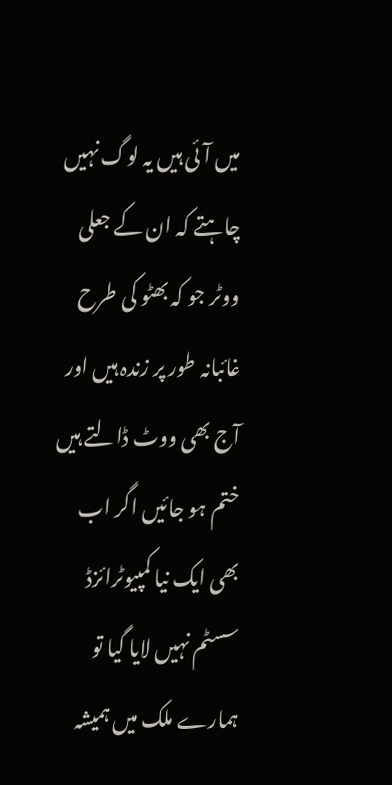میں آئی ہیں یہ لوگ نہیں چاہتے کہ ان کے جعلی ووٹر جو کہ بھٹو کی طرح غائبانہ طور پر زندہ ہیں اور آج بھی ووٹ ڈالتے ہیں ختم ہو جائیں اگر اب بھی ایک نیا کمپیوٹرائزڈ سسٹم نہیں لایا گیا تو ہمارے ملک میں ہمیشہ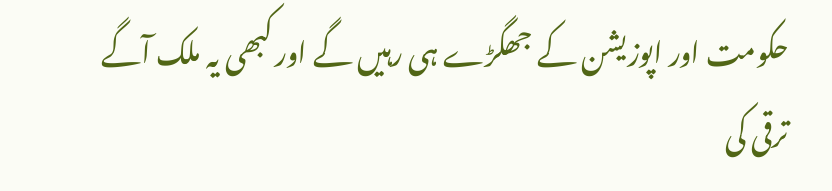حکومت اور اپوزیشن کے جھگڑے ہی رہیں گے اور کبھی یہ ملک آگے ترقی کی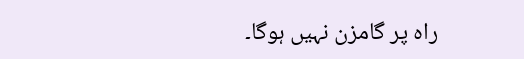راہ پر گامزن نہیں ہوگا۔